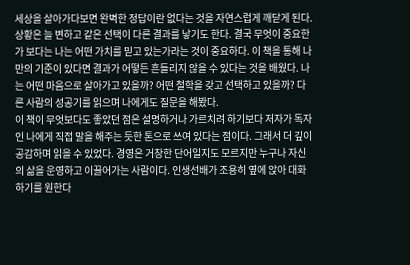세상을 살아가다보면 완벽한 정답이란 없다는 것을 자연스럽게 깨닫게 된다. 상황은 늘 변하고 같은 선택이 다른 결과를 낳기도 한다. 결국 무엇이 중요한가 보다는 나는 어떤 가치를 믿고 있는가라는 것이 중요하다. 이 책을 통해 나만의 기준이 있다면 결과가 어떻든 흔들리지 않을 수 있다는 것을 배웠다. 나는 어떤 마음으로 살아가고 있을까? 어떤 철학을 갖고 선택하고 있을까? 다른 사람의 성공기를 읽으며 나에게도 질문을 해봤다.
이 책이 무엇보다도 좋았던 점은 설명하거나 가르치려 하기보다 저자가 독자인 나에게 직접 말을 해주는 듯한 톤으로 쓰여 있다는 점이다. 그래서 더 깊이 공감하며 읽을 수 있었다. 경영은 거창한 단어일지도 모르지만 누구나 자신의 삶을 운영하고 이끌어가는 사람이다. 인생선배가 조용히 옆에 앉아 대화하기를 원한다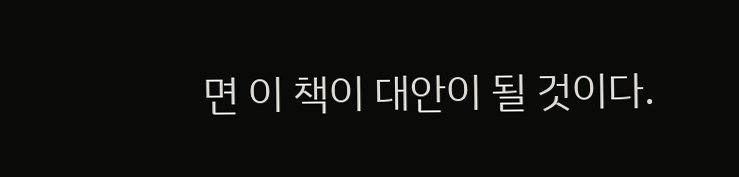면 이 책이 대안이 될 것이다.